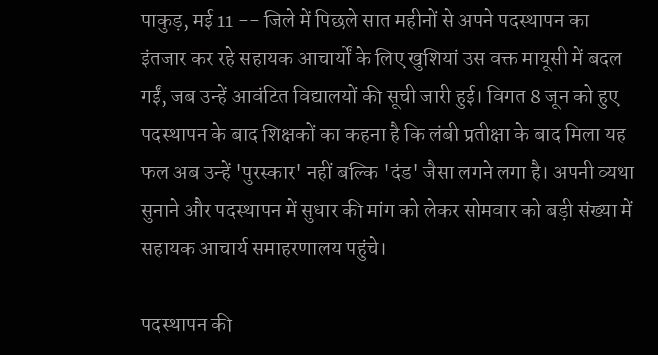पाकुड़, मई 11 -- जिले में पिछले सात महीनों से अपने पदस्थापन का इंतजार कर रहे सहायक आचार्यों के लिए खुशियां उस वक्त मायूसी में बदल गईं, जब उन्हें आवंटित विद्यालयों की सूची जारी हुई। विगत 8 जून को हुए पदस्थापन के बाद शिक्षकों का कहना है कि लंबी प्रतीक्षा के बाद मिला यह फल अब उन्हें 'पुरस्कार' नहीं बल्कि 'दंड' जैसा लगने लगा है। अपनी व्यथा सुनाने और पदस्थापन में सुधार की मांग को लेकर सोमवार को बड़ी संख्या में सहायक आचार्य समाहरणालय पहुंचे।

पदस्थापन की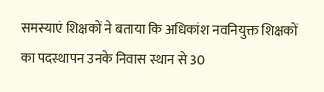समस्याएं शिक्षकों ने बताया कि अधिकांश नवनियुक्त शिक्षकों का पदस्थापन उनके निवास स्थान से 30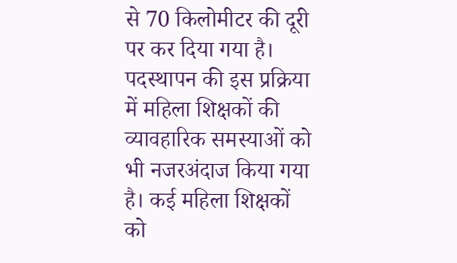से 70 किलोमीटर की दूरी पर कर दिया गया है। पदस्थापन की इस प्रक्रिया में महिला शिक्षकों की व्यावहारिक समस्याओं को भी नजरअंदाज किया गया है। कई महिला शिक्षकों को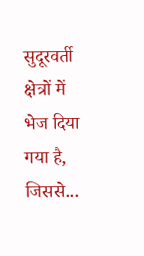सुदूरवर्ती क्षेत्रों में भेज दिया गया है, जिससे...